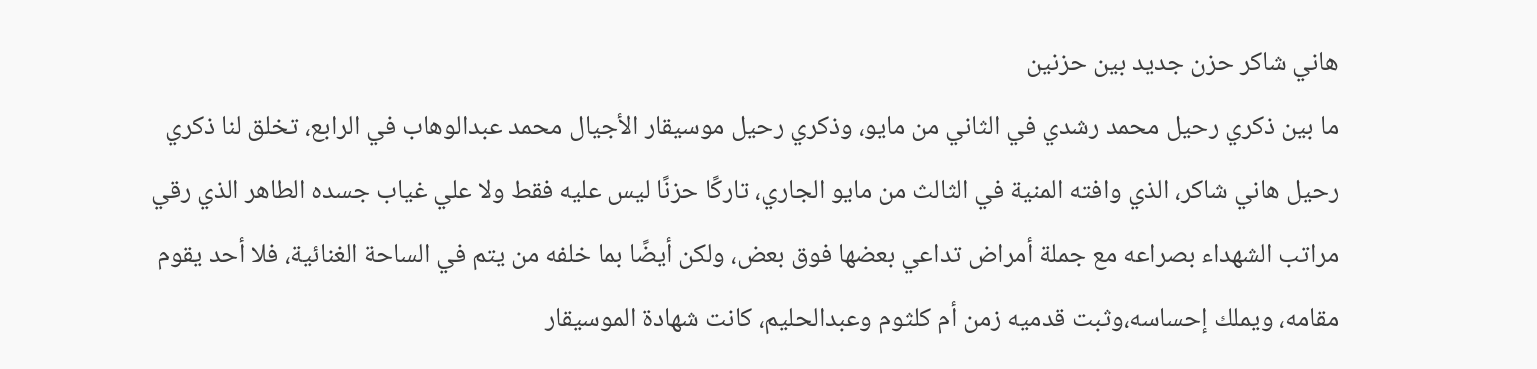هاني شاكر حزن جديد بين حزنين
ما بين ذكري رحيل محمد رشدي في الثاني من مايو، وذكري رحيل موسيقار الأجيال محمد عبدالوهاب في الرابع، تخلق لنا ذكري رحيل هاني شاكر، الذي وافته المنية في الثالث من مايو الجاري، تاركًا حزنًا ليس عليه فقط ولا علي غياب جسده الطاهر الذي رقي مراتب الشهداء بصراعه مع جملة أمراض تداعي بعضها فوق بعض، ولكن أيضًا بما خلفه من يتم في الساحة الغنائية، فلا أحد يقوم مقامه، ويملك إحساسه،وثبت قدميه زمن أم كلثوم وعبدالحليم، كانت شهادة الموسيقار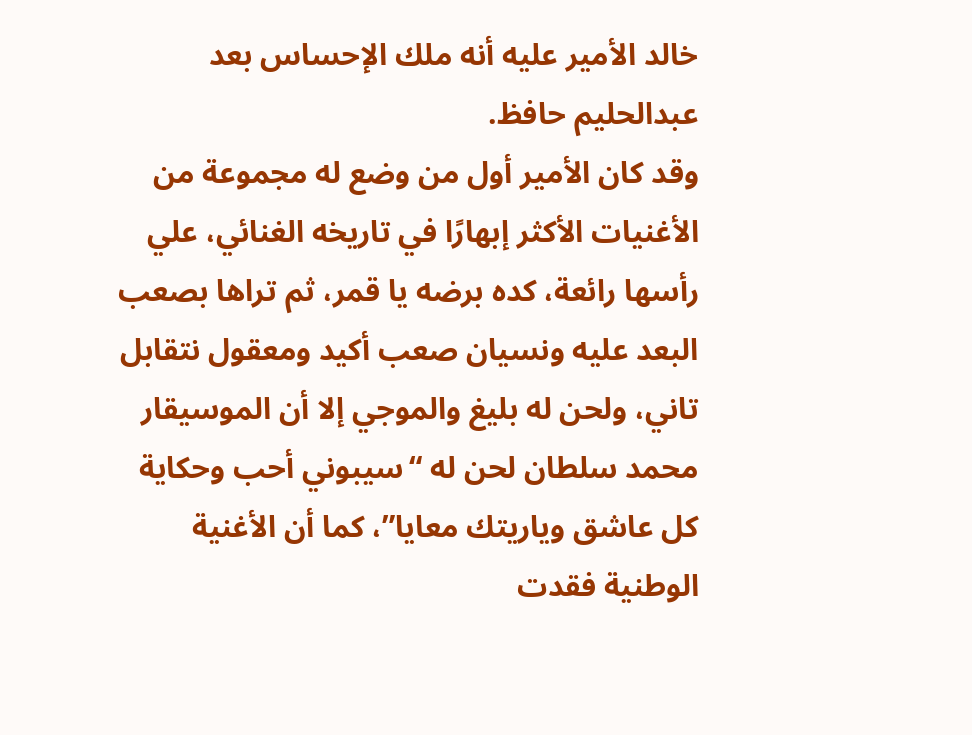خالد الأمير عليه أنه ملك الإحساس بعد عبدالحليم حافظ.
وقد كان الأمير أول من وضع له مجموعة من الأغنيات الأكثر إبهارًا في تاريخه الغنائي، علي رأسها رائعة، كده برضه يا قمر، ثم تراها بصعب البعد عليه ونسيان صعب أكيد ومعقول نتقابل تاني، ولحن له بليغ والموجي إلا أن الموسيقار محمد سلطان لحن له “سيبوني أحب وحكاية كل عاشق وياريتك معايا”، كما أن الأغنية الوطنية فقدت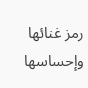رمز غنائها وإحساسها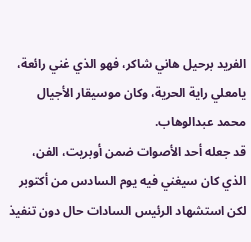الفريد برحيل هاني شاكر، فهو الذي غني رائعة، يامعلي راية الحرية، وكان موسيقار الأجيال محمد عبدالوهاب.
قد جعله أحد الأصوات ضمن أوبريت، الفن، الذي كان سيغني فيه يوم السادس من أكتوبر لكن استشهاد الرئيس السادات حال دون تنفيذ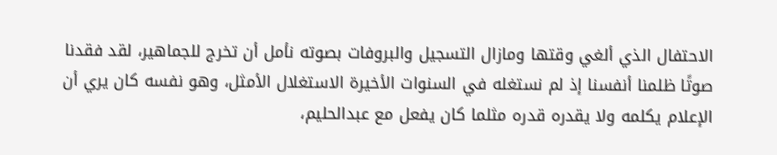الاحتفال الذي ألغي وقتها ومازال التسجيل والبروفات بصوته نأمل أن تخرج للجماهير، لقد فقدنا صوتًا ظلمنا أنفسنا إذ لم نستغله في السنوات الأخيرة الاستغلال الأمثل، وهو نفسه كان يري أن الإعلام يكلمه ولا يقدره قدره مثلما كان يفعل مع عبدالحليم،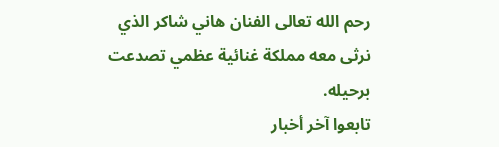رحم الله تعالى الفنان هاني شاكر الذي نرثى معه مملكة غنائية عظمي تصدعت برحيله.
تابعوا آخر أخبار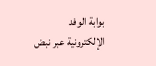بوابة الوفد الإلكترونية عبر نبض